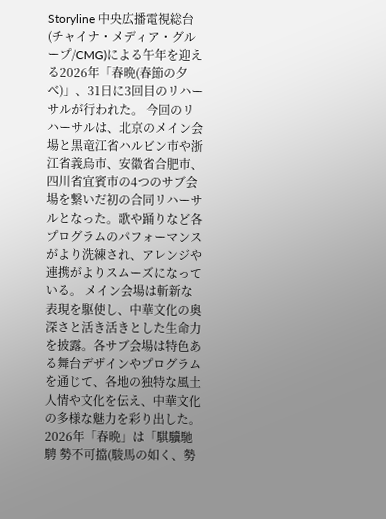Storyline 中央広播電視総台(チャイナ・メディア・グループ/CMG)による午年を迎える2026年「春晩(春節の夕べ)」、31日に3回目のリハーサルが行われた。 今回のリハーサルは、北京のメイン会場と黒竜江省ハルビン市や浙江省義烏市、安徽省合肥市、四川省宜賓市の4つのサブ会場を繋いだ初の合同リハーサルとなった。歌や踊りなど各プログラムのパフォーマンスがより洗練され、アレンジや連携がよりスムーズになっている。 メイン会場は斬新な表現を駆使し、中華文化の奥深さと活き活きとした生命力を披露。各サブ会場は特色ある舞台デザインやプログラムを通じて、各地の独特な風土人情や文化を伝え、中華文化の多様な魅力を彩り出した。 2026年「春晩」は「騏驥馳騁 勢不可擋(駿馬の如く、勢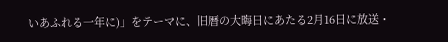いあふれる一年に)」をテーマに、旧暦の大晦日にあたる2月16日に放送・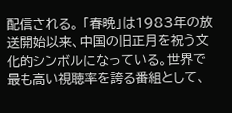配信される。 「春晩」は1983年の放送開始以来、中国の旧正月を祝う文化的シンボルになっている。世界で最も高い視聴率を誇る番組として、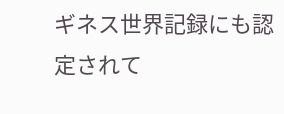ギネス世界記録にも認定されて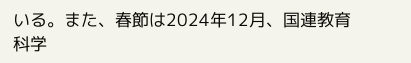いる。また、春節は2024年12月、国連教育科学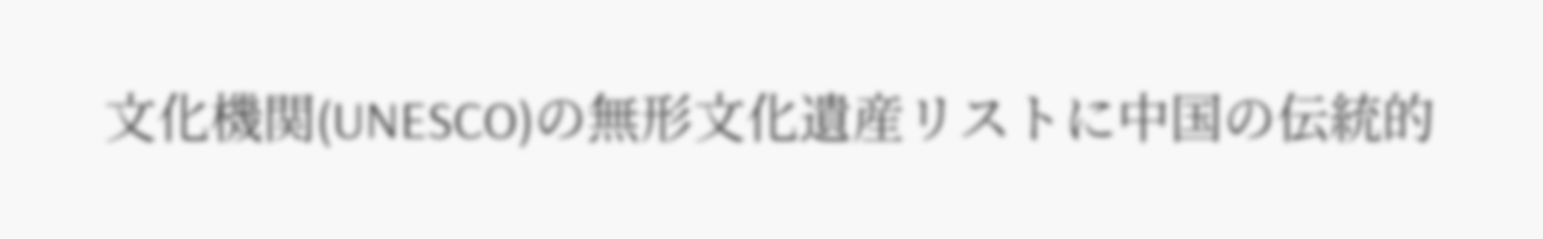文化機関(UNESCO)の無形文化遺産リストに中国の伝統的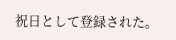祝日として登録された。